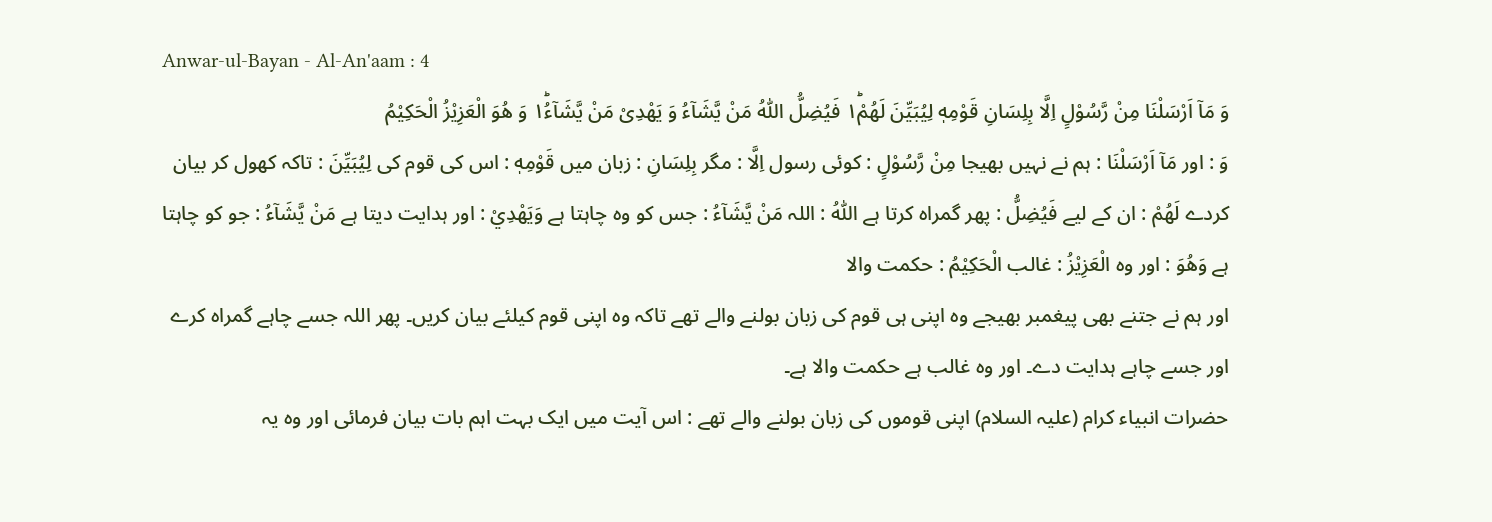Anwar-ul-Bayan - Al-An'aam : 4
وَ مَاۤ اَرْسَلْنَا مِنْ رَّسُوْلٍ اِلَّا بِلِسَانِ قَوْمِهٖ لِیُبَیِّنَ لَهُمْ١ؕ فَیُضِلُّ اللّٰهُ مَنْ یَّشَآءُ وَ یَهْدِیْ مَنْ یَّشَآءُ١ؕ وَ هُوَ الْعَزِیْزُ الْحَكِیْمُ
وَ : اور مَآ اَرْسَلْنَا : ہم نے نہیں بھیجا مِنْ رَّسُوْلٍ : کوئی رسول اِلَّا : مگر بِلِسَانِ : زبان میں قَوْمِهٖ : اس کی قوم کی لِيُبَيِّنَ : تاکہ کھول کر بیان کردے لَهُمْ : ان کے لیے فَيُضِلُّ : پھر گمراہ کرتا ہے اللّٰهُ : اللہ مَنْ يَّشَآءُ : جس کو وہ چاہتا ہے وَيَهْدِيْ : اور ہدایت دیتا ہے مَنْ يَّشَآءُ : جو کو چاہتا ہے وَهُوَ : اور وہ الْعَزِيْزُ : غالب الْحَكِيْمُ : حکمت والا
اور ہم نے جتنے بھی پیغمبر بھیجے وہ اپنی ہی قوم کی زبان بولنے والے تھے تاکہ وہ اپنی قوم کیلئے بیان کریں۔ پھر اللہ جسے چاہے گمراہ کرے اور جسے چاہے ہدایت دے۔ اور وہ غالب ہے حکمت والا ہے۔
حضرات انبیاء کرام (علیہ السلام) اپنی قوموں کی زبان بولنے والے تھے : اس آیت میں ایک بہت اہم بات بیان فرمائی اور وہ یہ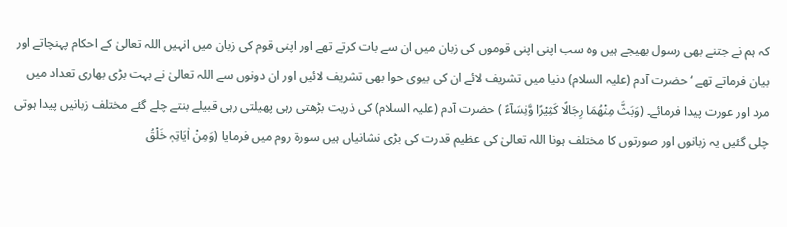کہ ہم نے جتنے بھی رسول بھیجے ہیں وہ سب اپنی اپنی قوموں کی زبان میں ان سے بات کرتے تھے اور اپنی قوم کی زبان میں انہیں اللہ تعالیٰ کے احکام پہنچاتے اور بیان فرماتے تھے ‘ حضرت آدم (علیہ السلام) دنیا میں تشریف لائے ان کی بیوی حوا بھی تشریف لائیں اور ان دونوں سے اللہ تعالیٰ نے بہت بڑی بھاری تعداد میں مرد اور عورت پیدا فرمائے۔ (وَبَثَّ مِنْھُمَا رِجَالًا کَثِیْرًا وَّنِسَآءً ) حضرت آدم (علیہ السلام) کی ذریت بڑھتی رہی پھیلتی رہی قبیلے بنتے چلے گئے مختلف زبانیں پیدا ہوتی چلی گئیں یہ زبانوں اور صورتوں کا مختلف ہونا اللہ تعالیٰ کی عظیم قدرت کی بڑی نشانیاں ہیں سورة روم میں فرمایا (وَمِنْ اٰیَاتِہٖ خَلْقُ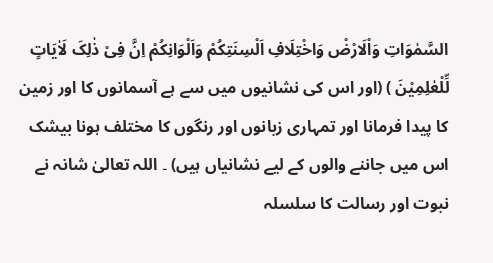السَّمٰوَاتِ وَاْلَارْضْ وَاخْتِلَافِ اَلْسِنَتِکُمْ وَاَلْوَانِکُمْ اِنَّ فِیْ ذٰلِکَ لَاٰیَاتٍ لِّلْعٰلِمِیْنَ ) (اور اس کی نشانیوں میں سے ہے آسمانوں کا اور زمین کا پیدا فرمانا اور تمہاری زبانوں اور رنگوں کا مختلف ہونا بیشک اس میں جاننے والوں کے لیے نشانیاں ہیں) ۔ اللہ تعالیٰ شانہ نے نبوت اور رسالت کا سلسلہ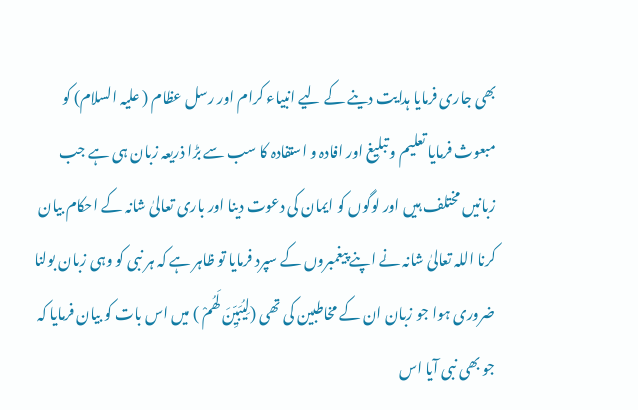بھی جاری فرمایا ہدایت دینے کے لیے انبیاء کرام اور رسل عظام ( علیہ السلام) کو مبعوث فرمایا تعلیم و تبلیغ اور افادہ و استفادہ کا سب سے بڑا ذریعہ زبان ہی ہے جب زبانیں مختلف ہیں اور لوگوں کو ایمان کی دعوت دینا اور باری تعالیٰ شانہ کے احکام بیان کرنا اللہ تعالیٰ شانہ نے اپنے پیغمبروں کے سپرد فرمایا تو ظاہر ہے کہ ہر نبی کو وہی زبان بولنا ضروری ہوا جو زبان ان کے مخاطبین کی تھی (لِیُبَیِّنَ لَھُمْ ) میں اس بات کو بیان فرمایا کہ جو بھی نبی آیا اس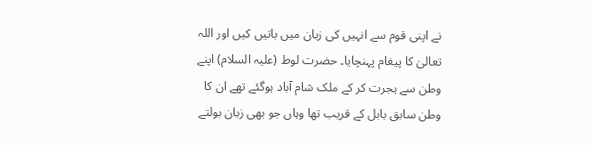نے اپنی قوم سے انہیں کی زبان میں باتیں کیں اور اللہ تعالیٰ کا پیغام پہنچایا۔ حضرت لوط (علیہ السلام) اپنے وطن سے ہجرت کر کے ملک شام آباد ہوگئے تھے ان کا وطن سابق بابل کے قریب تھا وہاں جو بھی زبان بولتے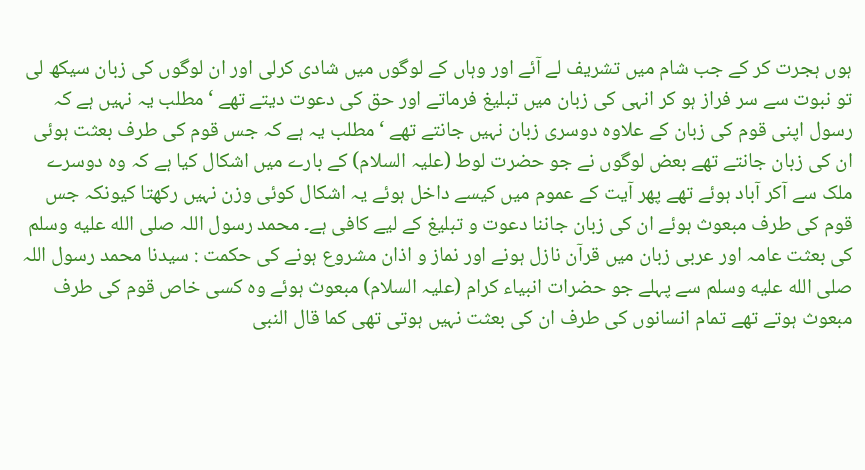ہوں ہجرت کر کے جب شام میں تشریف لے آئے اور وہاں کے لوگوں میں شادی کرلی اور ان لوگوں کی زبان سیکھ لی تو نبوت سے سر فراز ہو کر انہی کی زبان میں تبلیغ فرماتے اور حق کی دعوت دیتے تھے ‘ مطلب یہ نہیں ہے کہ رسول اپنی قوم کی زبان کے علاوہ دوسری زبان نہیں جانتے تھے ‘ مطلب یہ ہے کہ جس قوم کی طرف بعثت ہوئی ان کی زبان جانتے تھے بعض لوگوں نے جو حضرت لوط (علیہ السلام) کے بارے میں اشکال کیا ہے کہ وہ دوسرے ملک سے آکر آباد ہوئے تھے پھر آیت کے عموم میں کیسے داخل ہوئے یہ اشکال کوئی وزن نہیں رکھتا کیونکہ جس قوم کی طرف مبعوث ہوئے ان کی زبان جاننا دعوت و تبلیغ کے لیے کافی ہے۔ محمد رسول اللہ صلى الله عليه وسلم کی بعثت عامہ اور عربی زبان میں قرآن نازل ہونے اور نماز و اذان مشروع ہونے کی حکمت : سیدنا محمد رسول اللہ صلى الله عليه وسلم سے پہلے جو حضرات انبیاء کرام (علیہ السلام) مبعوث ہوئے وہ کسی خاص قوم کی طرف مبعوث ہوتے تھے تمام انسانوں کی طرف ان کی بعثت نہیں ہوتی تھی کما قال النبی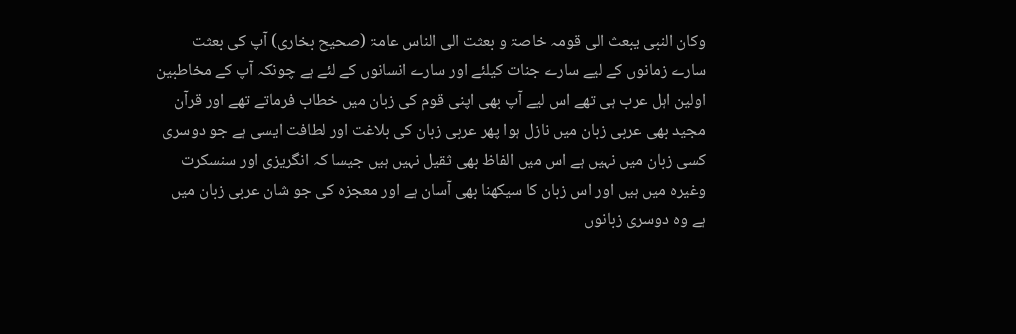وکان النبی یبعث الی قومہ خاصۃ و بعثت الی الناس عامۃ (صحیح بخاری) آپ کی بعثت سارے زمانوں کے لیے سارے جنات کیلئے اور سارے انسانوں کے لئے ہے چونکہ آپ کے مخاطبین اولین اہل عرب ہی تھے اس لیے آپ بھی اپنی قوم کی زبان میں خطاب فرماتے تھے اور قرآن مجید بھی عربی زبان میں نازل ہوا پھر عربی زبان کی بلاغت اور لطافت ایسی ہے جو دوسری کسی زبان میں نہیں ہے اس میں الفاظ بھی ثقیل نہیں ہیں جیسا کہ انگریزی اور سنسکرت وغیرہ میں ہیں اور اس زبان کا سیکھنا بھی آسان ہے اور معجزہ کی جو شان عربی زبان میں ہے وہ دوسری زبانوں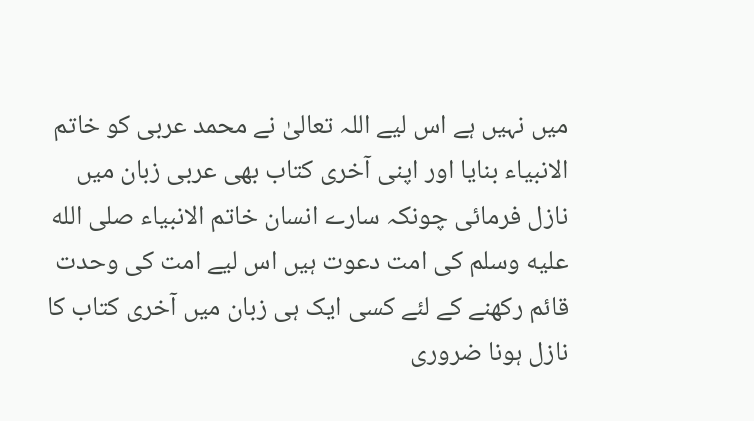میں نہیں ہے اس لیے اللہ تعالیٰ نے محمد عربی کو خاتم الانبیاء بنایا اور اپنی آخری کتاب بھی عربی زبان میں نازل فرمائی چونکہ سارے انسان خاتم الانبیاء صلى الله عليه وسلم کی امت دعوت ہیں اس لیے امت کی وحدت قائم رکھنے کے لئے کسی ایک ہی زبان میں آخری کتاب کا نازل ہونا ضروری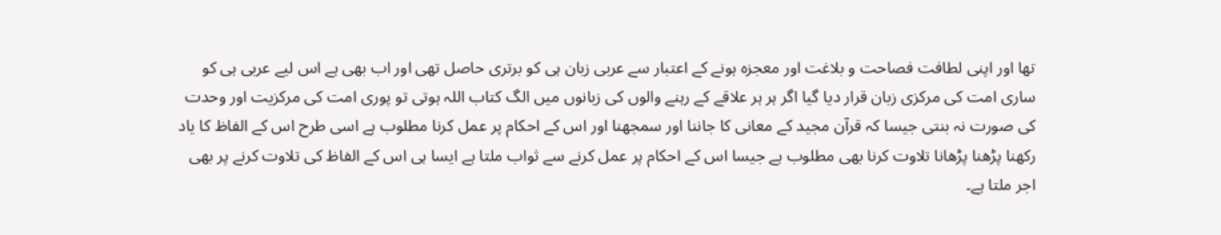تھا اور اپنی لطافت فصاحت و بلاغت اور معجزہ ہونے کے اعتبار سے عربی زبان ہی کو برتری حاصل تھی اور اب بھی ہے اس لیے عربی ہی کو ساری امت کی مرکزی زبان قرار دیا گیا اگر ہر ہر علاقے کے رہنے والوں کی زبانوں میں الگ کتاب اللہ ہوتی تو پوری امت کی مرکزیت اور وحدت کی صورت نہ بنتی جیسا کہ قرآن مجید کے معانی کا جاننا اور سمجھنا اور اس کے احکام پر عمل کرنا مطلوب ہے اسی طرح اس کے الفاظ کا یاد رکھنا پڑھنا پڑھانا تلاوت کرنا بھی مطلوب ہے جیسا اس کے احکام پر عمل کرنے سے ثواب ملتا ہے ایسا ہی اس کے الفاظ کی تلاوت کرنے پر بھی اجر ملتا ہے۔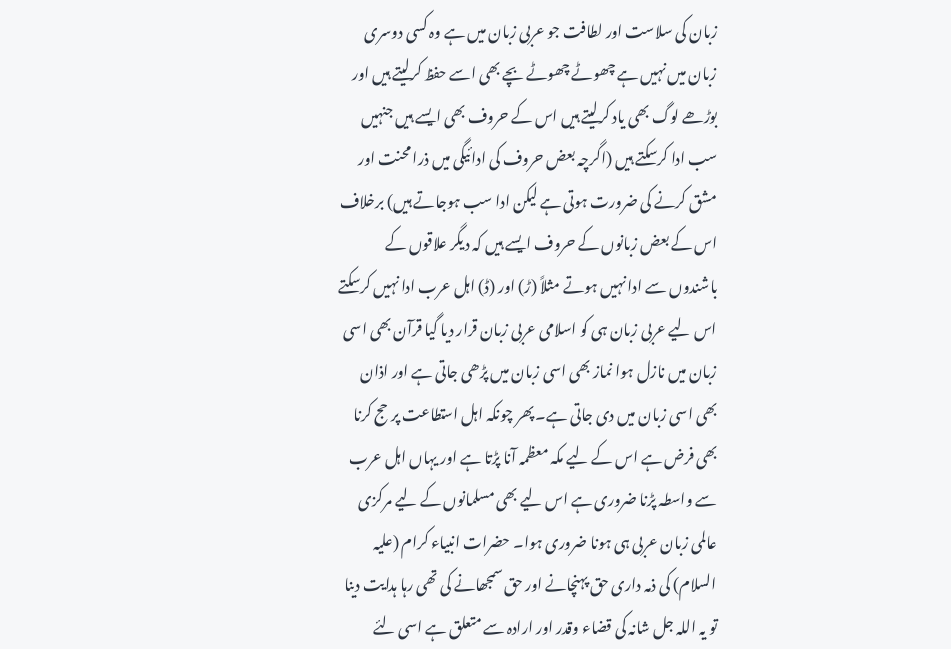زبان کی سلاست اور لطافت جو عربی زبان میں ہے وہ کسی دوسری زبان میں نہیں ہے چھوٹے چھوٹے بچے بھی اسے حفظ کرلیتے ہیں اور بوڑھے لوگ بھی یاد کرلیتے ہیں اس کے حروف بھی ایسے ہیں جنہیں سب ادا کرسکتے ہیں (اگرچہ بعض حروف کی ادائیگی میں ذرا محنت اور مشق کرنے کی ضرورت ہوتی ہے لیکن ادا سب ہوجاتے ہیں) برخلاف اس کے بعض زبانوں کے حروف ایسے ہیں کہ دیگر علاقوں کے باشندوں سے ادا نہیں ہوتے مثلاً (ڑ) اور (ڈ) اہل عرب ادا نہیں کرسکتے اس لیے عربی زبان ہی کو اسلامی عربی زبان قرار دیا گیا قرآن بھی اسی زبان میں نازل ہوا نماز بھی اسی زبان میں پڑھی جاتی ہے اور اذان بھی اسی زبان میں دی جاتی ہے۔ پھر چونکہ اہل استطاعت پر حج کرنا بھی فرض ہے اس کے لیے مکہ معظمہ آنا پڑتا ہے اور یہاں اہل عرب سے واسطہ پڑنا ضروری ہے اس لیے بھی مسلمانوں کے لیے مرکزی عالمی زبان عربی ہی ہونا ضروری ہوا۔ حضرات انبیاء کرام (علیہ السلام) کی ذمہ داری حق پہنچانے اور حق سمجھانے کی تھی رہا ہدایت دینا تو یہ اللہ جل شانہ کی قضاء وقدر اور ارادہ سے متعلق ہے اسی لئے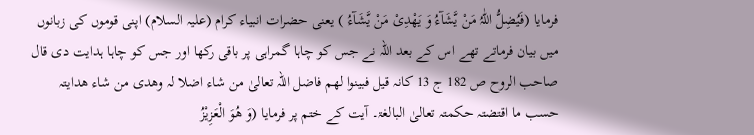فرمایا (فَیُضِلُّ اللّٰہُ مَنْ یَّشَآءُ وَ یَھْدِیْ مَنْ یَّشَآءُ ) یعنی حضرات انبیاء کرام (علیہ السلام) اپنی قوموں کی زبانوں میں بیان فرماتے تھے اس کے بعد اللہ نے جس کو چاہا گمراہی پر باقی رکھا اور جس کو چاہا ہدایت دی قال صاحب الروح ص 182 ج 13 کانہ قیل فبینوا لھم فاضل اللہ تعالیٰ من شاء اضلا لہ وھدی من شاء ھدایتہ حسب ما اقتضتہ حکمتہ تعالیٰ البالغۃ۔ آیت کے ختم پر فرمایا (وَ ھُوَ الْعَزِیْزُ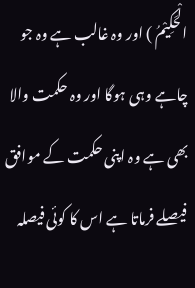الْحَکِیْمُ ) اور وہ غالب ہے وہ جو چاہے وہی ہوگا اور وہ حکمت والا بھی ہے وہ اپنی حکمت کے موافق فیصلے فرماتا ہے اس کا کوئی فیصلہ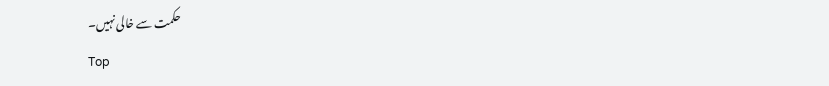حکمت سے خالی نہیں۔
Top